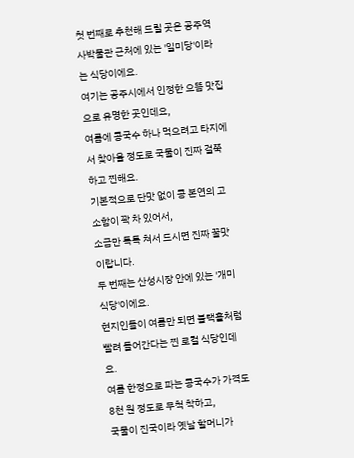첫 번째로 추천해 드릴 곳은 공주역사박물관 근처에 있는 '일미당'이라는 식당이에요.
여기는 공주시에서 인정한 으뜸 맛집으로 유명한 곳인데요,
여름에 콩국수 하나 먹으려고 타지에서 찾아올 정도로 국물이 진짜 걸쭉하고 찐해요.
기본적으로 단맛 없이 콩 본연의 고소함이 꽉 차 있어서,
소금만 톡톡 쳐서 드시면 진짜 꿀맛이랍니다.
두 번째는 산성시장 안에 있는 '개미식당'이에요.
현지인들이 여름만 되면 블랙홀처럼 빨려 들어간다는 찐 로컬 식당인데요.
여름 한정으로 파는 콩국수가 가격도 8천 원 정도로 무척 착하고,
국물이 진국이라 옛날 할머니가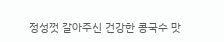정성껏 갈아주신 건강한 콩국수 맛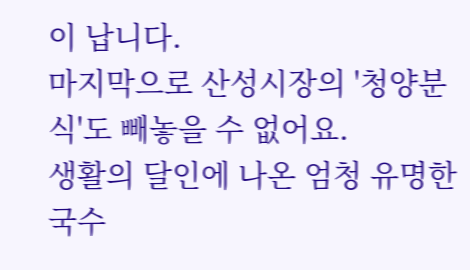이 납니다.
마지막으로 산성시장의 '청양분식'도 빼놓을 수 없어요.
생활의 달인에 나온 엄청 유명한 국수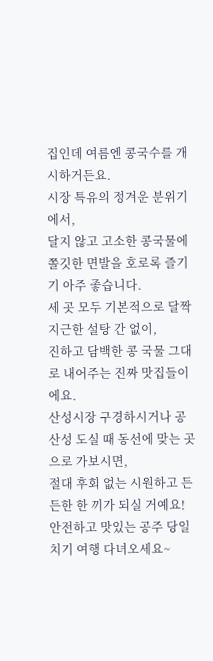집인데 여름엔 콩국수를 개시하거든요.
시장 특유의 정겨운 분위기에서,
달지 않고 고소한 콩국물에 쫄깃한 면발을 호로록 즐기기 아주 좋습니다.
세 곳 모두 기본적으로 달짝지근한 설탕 간 없이,
진하고 담백한 콩 국물 그대로 내어주는 진짜 맛집들이에요.
산성시장 구경하시거나 공산성 도실 때 동선에 맞는 곳으로 가보시면,
절대 후회 없는 시원하고 든든한 한 끼가 되실 거예요!
안전하고 맛있는 공주 당일치기 여행 다녀오세요~